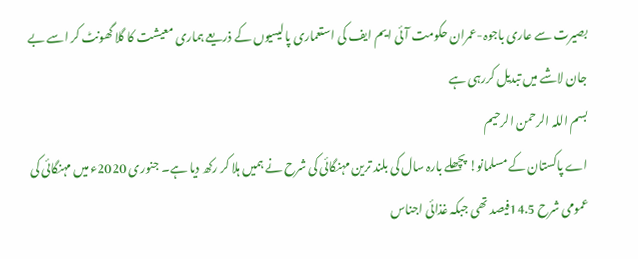بصیرت سے عاری باجوہ-عمران حکومت آئی ایم ایف کی استعماری پالیسیوں کے ذریعے ہماری معیشت کا گلا گھونٹ کر اسے بے جان لاشے میں تبدیل کررہی ہے
بسم اللہ الرحمن الرحیم
اے پاکستان کے مسلمانو! پچھلے بارہ سال کی بلند ترین مہنگائی کی شرح نے ہمیں ہلا کر رکھ دیا ہے۔ جنوری 2020ء میں مہنگائی کی عمومی شرح 14.5فیصد تھی جبکہ غذائی اجناس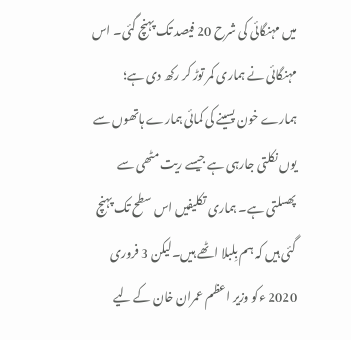میں مہنگائی کی شرح 20 فیصد تک پہنچ گئی۔ اس مہنگائی نے ہماری کمر توڑ کر رکھ دی ہے؛ ہمارے خون پسینے کی کمائی ہمارے ہاتھوں سے یوں نکلتی جارہی ہے جیسے ریت مٹھی سے پھسلتی ہے۔ ہماری تکلیفیں اس سطح تک پہنچ گئی ہیں کہ ہم بِلبلا اٹھے ہیں۔لیکن 3 فروری 2020 ءکو وزیر اعظم عمران خان کے لیے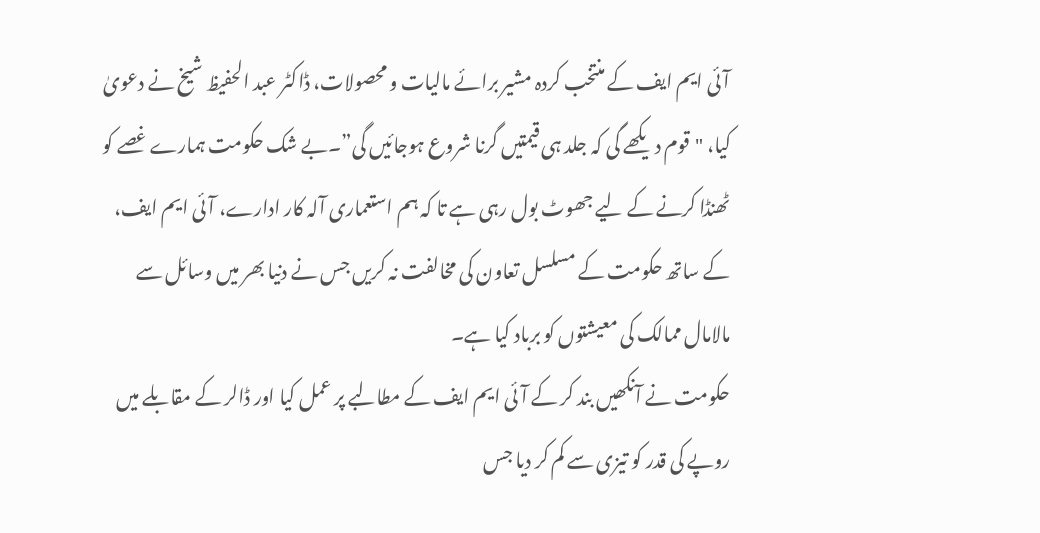آئی ایم ایف کے منتخب کردہ مشیر برائے مالیات و محصولات، ڈاکٹر عبد الحفیظ شیخ نے دعویٰ کیا، "قوم دیکھے گی کہ جلد ہی قیمتیں گرنا شروع ہوجائیں گی”۔بے شک حکومت ہمارے غصے کو ٹھنڈا کرنے کے لیے جھوٹ بول رہی ہے تا کہ ہم استعماری آلہ کار ادارے، آئی ایم ایف، کے ساتھ حکومت کے مسلسل تعاون کی مخالفت نہ کریں جس نے دنیا بھر میں وسائل سے مالامال ممالک کی معیشتوں کو برباد کیا ہے۔
حکومت نے آنکھیں بند کر کے آئی ایم ایف کے مطالبے پر عمل کیا اور ڈالر کے مقابلے میں روپے کی قدر کو تیزی سے کم کر دیا جس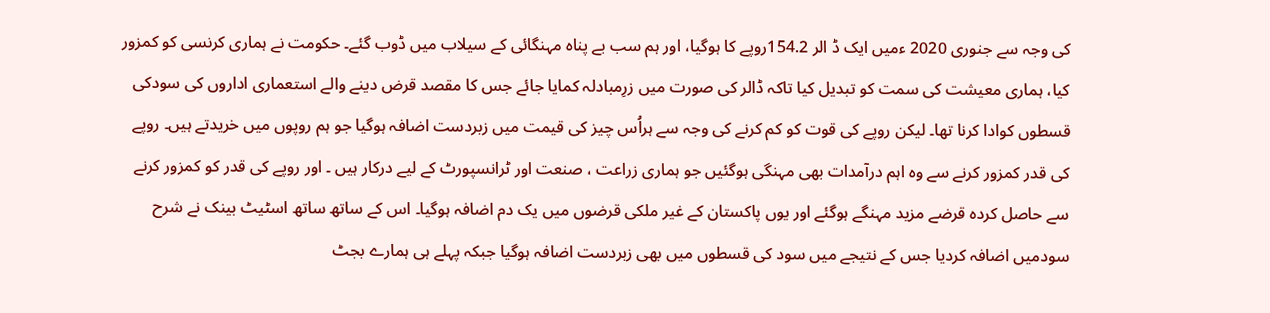کی وجہ سے جنوری 2020 ءمیں ایک ڈ الر 154.2روپے کا ہوگیا، اور ہم سب بے پناہ مہنگائی کے سیلاب میں ڈوب گئے۔ حکومت نے ہماری کرنسی کو کمزور کیا، ہماری معیشت کی سمت کو تبدیل کیا تاکہ ڈالر کی صورت میں زرِمبادلہ کمایا جائے جس کا مقصد قرض دینے والے استعماری اداروں کی سودکی قسطوں کوادا کرنا تھا۔ لیکن روپے کی قوت کو کم کرنے کی وجہ سے ہراُس چیز کی قیمت میں زبردست اضافہ ہوگیا جو ہم روپوں میں خریدتے ہیں۔ روپے کی قدر کمزور کرنے سے وہ اہم درآمدات بھی مہنگی ہوگئیں جو ہماری زراعت ، صنعت اور ٹرانسپورٹ کے لیے درکار ہیں ۔ اور روپے کی قدر کو کمزور کرنے سے حاصل کردہ قرضے مزید مہنگے ہوگئے اور یوں پاکستان کے غیر ملکی قرضوں میں یک دم اضافہ ہوگیا۔ اس کے ساتھ ساتھ اسٹیٹ بینک نے شرح سودمیں اضافہ کردیا جس کے نتیجے میں سود کی قسطوں میں بھی زبردست اضافہ ہوگیا جبکہ پہلے ہی ہمارے بجٹ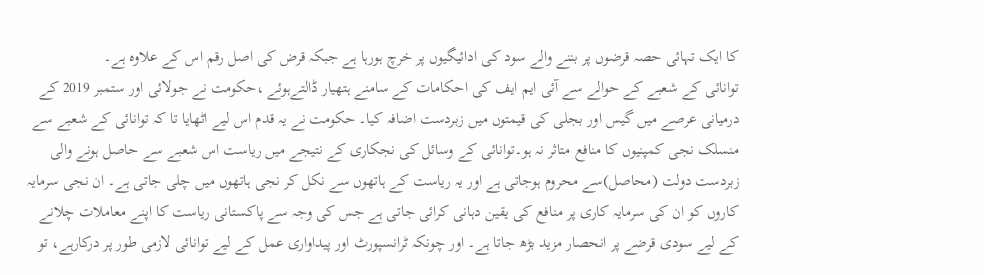کا ایک تہائی حصہ قرضوں پر بننے والے سود کی ادائیگیوں پر خرچ ہورہا ہے جبکہ قرض کی اصل رقم اس کے علاوہ ہے۔
توانائی کے شعبے کے حوالے سے آئی ایم ایف کی احکامات کے سامنے ہتھیار ڈالتےہوئے ،حکومت نے جولائی اور ستمبر 2019 کے درمیانی عرصے میں گیس اور بجلی کی قیمتوں میں زبردست اضافہ کیا۔ حکومت نے یہ قدم اس لیے اٹھایا تا کہ توانائی کے شعبے سے منسلک نجی کمپنیوں کا منافع متاثر نہ ہو۔توانائی کے وسائل کی نجکاری کے نتیجے میں ریاست اس شعبے سے حاصل ہونے والی زبردست دولت (محاصل)سے محروم ہوجاتی ہے اور یہ ریاست کے ہاتھوں سے نکل کر نجی ہاتھوں میں چلی جاتی ہے۔ ان نجی سرمایہ کاروں کو ان کی سرمایہ کاری پر منافع کی یقین دہانی کرائی جاتی ہے جس کی وجہ سے پاکستانی ریاست کا اپنے معاملات چلانے کے لیے سودی قرضے پر انحصار مزید بڑھ جاتا ہے۔ اور چونکہ ٹرانسپورٹ اور پیداواری عمل کے لیے توانائی لازمی طور پر درکارہے، تو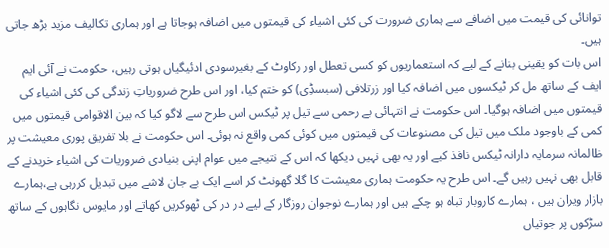توانائی کی قیمت میں اضافے سے ہماری ضرورت کی کئی اشیاء کی قیمتوں میں اضافہ ہوجاتا ہے اور ہماری تکالیف مزید بڑھ جاتی ہیں۔
اس بات کو یقینی بنانے کے لیے کہ استعماریوں کو کسی تعطل اور رکاوٹ کے بغیرسودی ادئیگیاں ہوتی رہیں، حکومت نے آئی ایم ایف کے ساتھ مل کر ٹیکسوں میں اضافہ کیا اور زرتلافی (سبسڈِی) کو ختم کیا، اور اس طرح ضروریاتِ زندگی کی کئی اشیاء کی قیمتوں میں اضافہ ہوگیا۔ اس حکومت نے انتہائی بے رحمی سے تیل پر ٹیکس اس طرح سے لاگو کیا کہ بین الاقوامی قیمتوں میں کمی کے باوجود ملک میں تیل کی مصنوعات کی قیمتوں میں کوئی کمی واقع نہ ہوئی۔ اس حکومت نے بلا تفریق پوری معیشت پر ظالمانہ سرمایہ دارانہ ٹیکس نافذ کیے اور یہ بھی نہیں دیکھا کہ اس کے نتیجے میں عوام اپنی بنیادی ضروریات کی اشیاء خریدنے کے قابل بھی نہیں رہیں گے۔ اس طرح یہ حکومت ہماری معیشت کا گلا گھونٹ کر اسے ایک بے جان لاشے میں تبدیل کررہی ہے،ہمارے بازار ویران ہیں ، ہمارے کاروبار تباہ ہو چکے ہیں اور ہمارے نوجوان روزگار کے لیے در در کی ٹھوکریں کھاتے اور مایوس نگاہوں کے ساتھ سڑکوں پر جوتیاں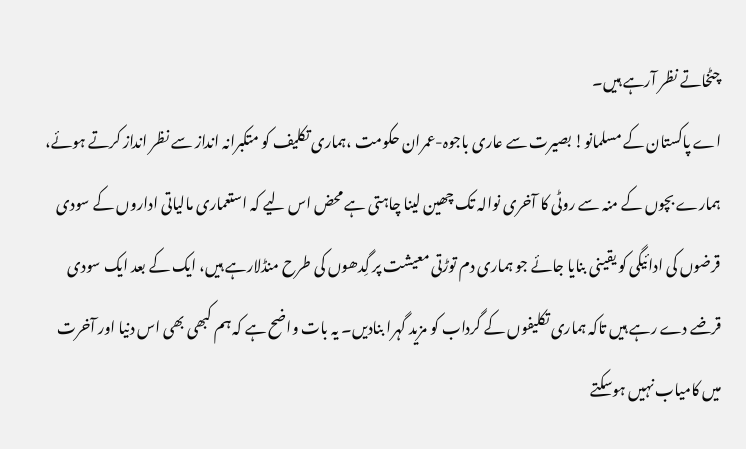چٹخاتے نظر آرہے ہیں۔
اے پاکستان کے مسلمانو! بصیرت سے عاری باجوہ-عمران حکومت ،ہماری تکلیف کو متکبرانہ انداز سے نظر انداز کرتے ہوئے، ہمارے بچوں کے منہ سے روٹی کا آخری نوالہ تک چھین لینا چاہتی ہے محض اس لیے کہ استعماری مالیاتی اداروں کے سودی قرضوں کی ادائیگی کو یقینی بنایا جائے جو ہماری دم توڑتی معیشت پر گِدھوں کی طرح منڈلارہے ہیں، ایک کے بعد ایک سودی قرضے دے رہے ہیں تاکہ ہماری تکلیفوں کے گرداب کو مزید گہرا بنادیں۔ یہ بات واضح ہے کہ ہم کبھی بھی اس دنیا اور آخرت میں کامیاب نہیں ہوسکتے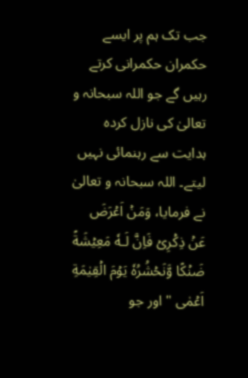جب تک ہم پر ایسے حکمران حکمرانی کرتے رہیں گے جو اللہ سبحانہ و تعالیٰ کی نازل کردہ ہدایت سے رہنمائی نہیں لیتے۔ اللہ سبحانہ و تعالیٰ نے فرمایا، وَمَنۡ اَعۡرَضَ عَنۡ ذِكۡرِىۡ فَاِنَّ لَـهٗ مَعِيۡشَةً ضَنۡكًا وَّنَحۡشُرُهٗ يَوۡمَ الۡقِيٰمَةِ اَعۡمٰى " اور جو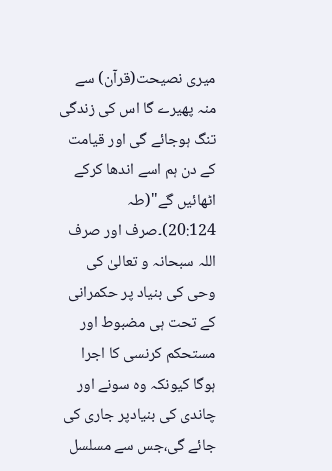میری نصیحت(قرآن) سے منہ پھیرے گا اس کی زندگی تنگ ہوجائے گی اور قیامت کے دن ہم اسے اندھا کرکے اٹھائیں گے"(طہ 20:124)۔صرف اور صرف اللہ سبحانہ و تعالیٰ کی وحی کی بنیاد پر حکمرانی کے تحت ہی مضبوط اور مستحکم کرنسی کا اجرا ہوگا کیونکہ وہ سونے اور چاندی کی بنیادپر جاری کی جائے گی،جس سے مسلسل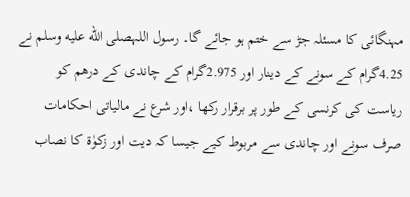مہنگائی کا مسئلہ جڑ سے ختم ہو جائے گا۔ رسول اللہصلى الله عليه وسلم نے 4.25گرام کے سونے کے دینار اور 2.975گرام کے چاندی کے درھم کو ریاست کی کرنسی کے طور پر برقرار رکھا ،اور شرع نے مالیاتی احکامات صرف سونے اور چاندی سے مربوط کیے جیسا کہ دیت اور زکوٰۃ کا نصاب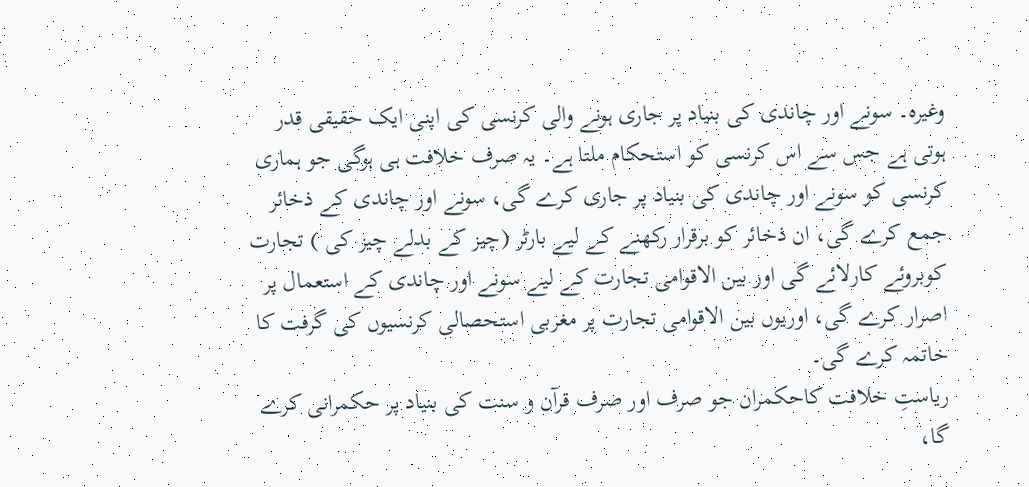وغیرہ۔ سونے اور چاندی کی بنیاد پر جاری ہونے والی کرنسی کی اپنی ایک حقیقی قدر ہوتی ہے جس سے اس کرنسی کو استحکام ملتا ہے۔ یہ صرف خلافت ہی ہوگی جو ہماری کرنسی کو سونے اور چاندی کی بنیاد پر جاری کرے گی، سونے اور چاندی کے ذخائر جمع کرے گی، ان ذخائر کو برقرار رکھنے کے لیے بارٹر (چیز کے بدلے چیز کی ) تجارت کوبروئے کارلائے گی اور بین الاقوامی تجارت کے لیے سونے اور چاندی کے استعمال پر اصرار کرے گی، اوریوں بین الاقوامی تجارت پر مغربی استحصالی کرنسیوں کی گرفت کا خاتمہ کرے گی۔
ریاستِ خلافت کاحکمران جو صرف اور صرف قرآن و سنت کی بنیاد پر حکمرانی کرے گا،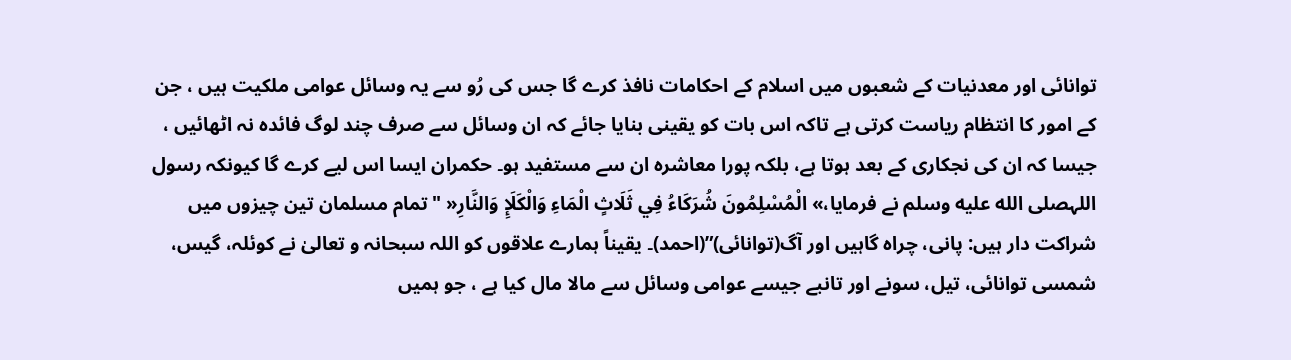توانائی اور معدنیات کے شعبوں میں اسلام کے احکامات نافذ کرے گا جس کی رُو سے یہ وسائل عوامی ملکیت ہیں ، جن کے امور کا انتظام ریاست کرتی ہے تاکہ اس بات کو یقینی بنایا جائے کہ ان وسائل سے صرف چند لوگ فائدہ نہ اٹھائیں ، جیسا کہ ان کی نجکاری کے بعد ہوتا ہے، بلکہ پورا معاشرہ ان سے مستفید ہو۔ حکمران ایسا اس لیے کرے گا کیونکہ رسول اللہصلى الله عليه وسلم نے فرمایا،» الْمُسْلِمُونَ شُرَكَاءُ فِي ثَلَاثٍ الْمَاءِ وَالْكَلَإِ وَالنَّارِ« "تمام مسلمان تین چیزوں میں شراکت دار ہیں: پانی، چراہ گاہیں اور آگ(توانائی)”(احمد)۔ یقیناً ہمارے علاقوں کو اللہ سبحانہ و تعالیٰ نے کوئلہ، گیس، شمسی توانائی، تیل، سونے اور تانبے جیسے عوامی وسائل سے مالا مال کیا ہے ، جو ہمیں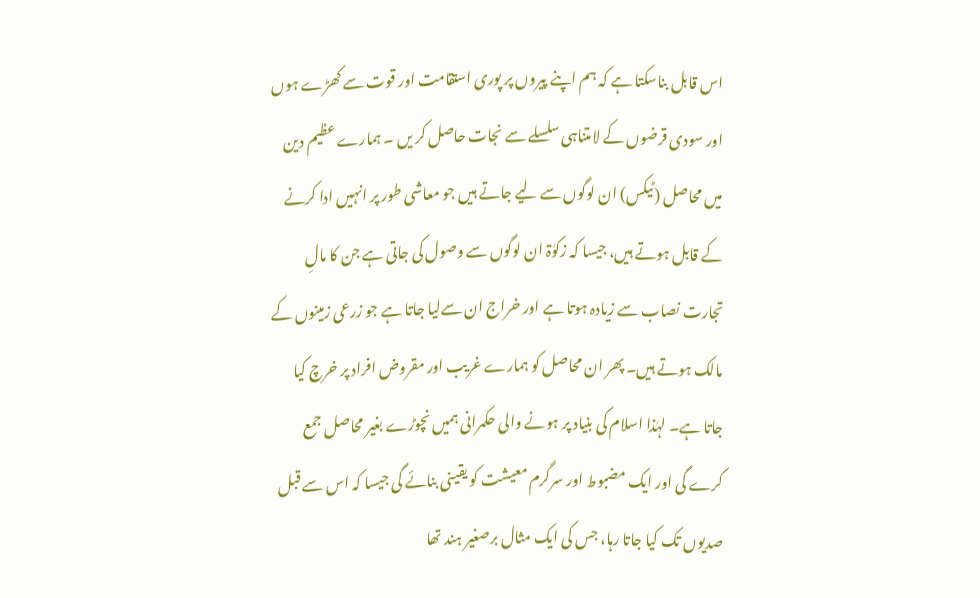اس قابل بناسکتا ہے کہ ہم اپنے پیروں پر پوری استقامت اور قوت سے کھڑے ہوں اور سودی قرضوں کے لامتناہی سلسلے سے نجات حاصل کر یں ۔ ہمارے عظیم دین میں محاصل (ٹیکس) ان لوگوں سے لیے جاتے ہیں جو معاشی طور پر انہیں ادا کرنے کے قابل ہوتے ہیں، جیسا کہ زکوٰۃ ان لوگوں سے وصول کی جاتی ہے جن کا مالِ تجارت نصاب سے زیادہ ہوتا ہے اور خراج ان سےلیا جاتا ہے جو زرعی زمینوں کے مالک ہوتے ہیں۔ پھر ان محاصل کو ہمارے غریب اور مقروض افراد پر خرچ کیا جاتا ہے۔ لہٰذا اسلام کی بنیاد پر ہونے والی حکمرانی ہمیں نچوڑے بغیر محاصل جمع کرے گی اور ایک مضبوط اور سرگرم معیشت کو یقینی بنائے گی جیسا کہ اس سے قبل صدیوں تک کیا جاتا رہا، جس کی ایک مثال برصغیر ہند تھا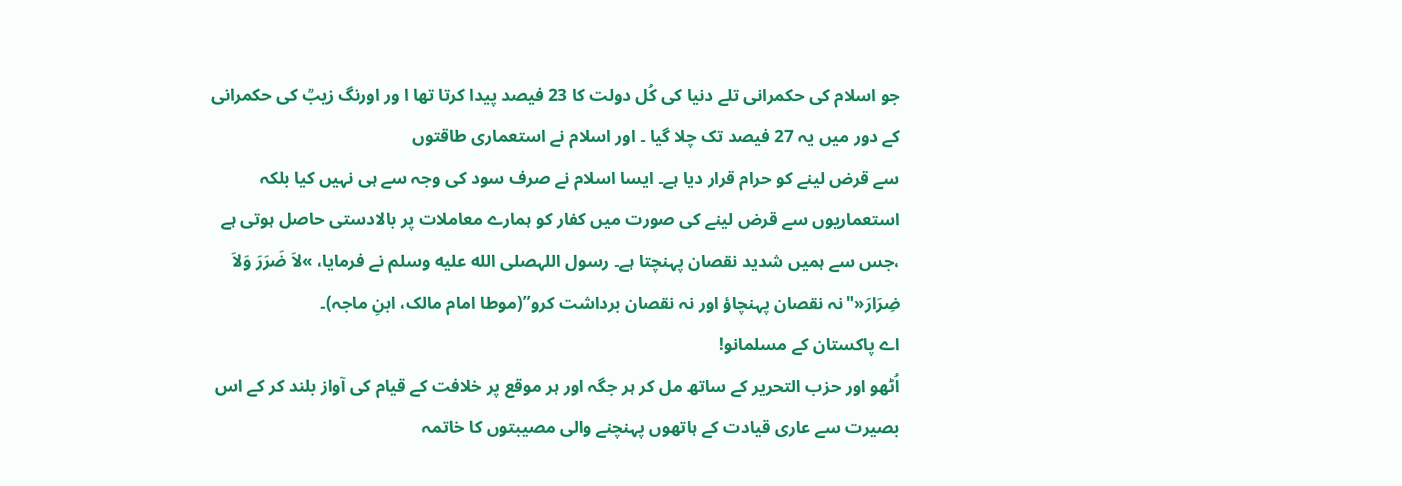جو اسلام کی حکمرانی تلے دنیا کی کُل دولت کا 23 فیصد پیدا کرتا تھا ا ور اورنگ زیبؒ کی حکمرانی کے دور میں یہ 27 فیصد تک چلا گیا ۔ اور اسلام نے استعماری طاقتوں
سے قرض لینے کو حرام قرار دیا ہے۔ ایسا اسلام نے صرف سود کی وجہ سے ہی نہیں کیا بلکہ استعماریوں سے قرض لینے کی صورت میں کفار کو ہمارے معاملات پر بالادستی حاصل ہوتی ہے ،جس سے ہمیں شدید نقصان پہنچتا ہے۔ رسول اللہصلى الله عليه وسلم نے فرمایا، »لاَ ضَرَرَ وَلاَ ضِرَارَ«"نہ نقصان پہنچاؤ اور نہ نقصان برداشت کرو”(موطا امام مالک، ابنِ ماجہ)۔
اے پاکستان کے مسلمانو!
اُٹھو اور حزب التحریر کے ساتھ مل کر ہر جگہ اور ہر موقع پر خلافت کے قیام کی آواز بلند کر کے اس بصیرت سے عاری قیادت کے ہاتھوں پہنچنے والی مصیبتوں کا خاتمہ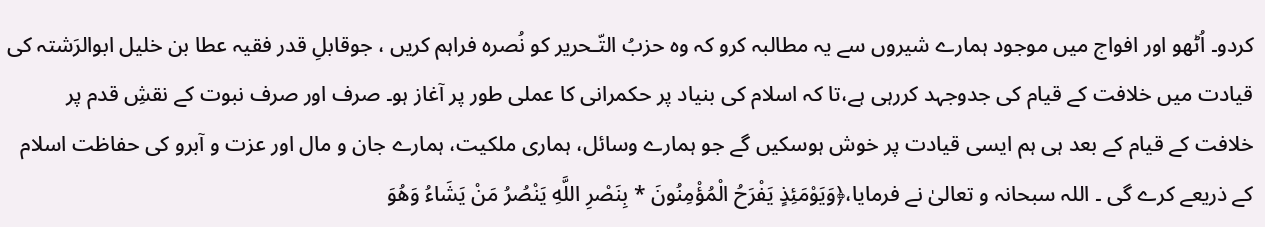کردو۔ اُٹھو اور افواج میں موجود ہمارے شیروں سے یہ مطالبہ کرو کہ وہ حزبُ التّـحریر کو نُصرہ فراہم کریں ، جوقابلِ قدر فقیہ عطا بن خلیل ابوالرَشتہ کی قیادت میں خلافت کے قیام کی جدوجہد کررہی ہے،تا کہ اسلام کی بنیاد پر حکمرانی کا عملی طور پر آغاز ہو۔ صرف اور صرف نبوت کے نقشِ قدم پر خلافت کے قیام کے بعد ہی ہم ایسی قیادت پر خوش ہوسکیں گے جو ہمارے وسائل، ہماری ملکیت، ہمارے جان و مال اور عزت و آبرو کی حفاظت اسلام کے ذریعے کرے گی ۔ اللہ سبحانہ و تعالیٰ نے فرمایا،﴿وَيَوْمَئِذٍ يَفْرَحُ الْمُؤْمِنُونَ * بِنَصْرِ اللَّهِ يَنْصُرُ مَنْ يَشَاءُ وَهُوَ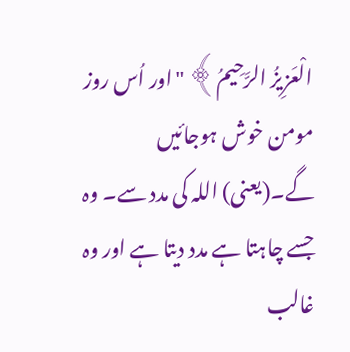الْعَزِيزُ الرَّحِيمُ﴾ "اور اُس روز مومن خوش ہوجائیں گے۔(یعنی) اللہ کی مدد سے۔ وہ جسے چاہتا ہے مدد دیتا ہے اور وہ غالب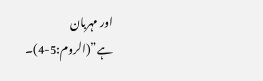اور مہربان ہے”(الروم:5-4)۔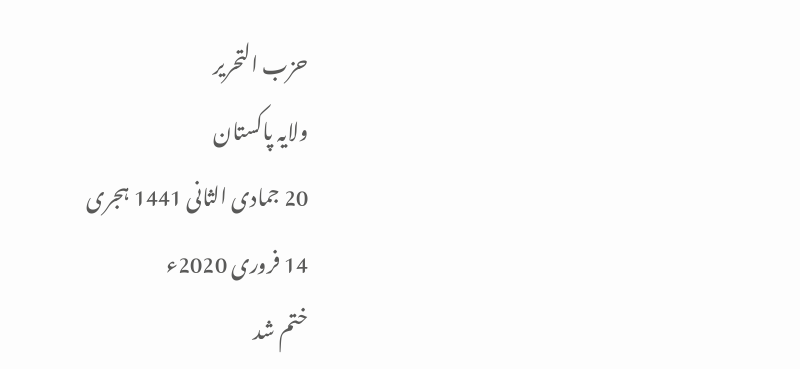حزب التحریر
ولایہ پاکستان
20 جمادی الثانی 1441 ہجری
14 فروری 2020ء
ختم شد